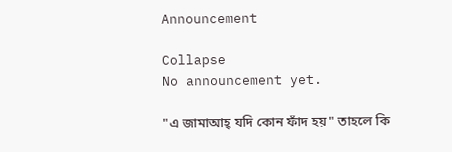Announcement

Collapse
No announcement yet.

"এ জামাআহ্ যদি কোন ফাঁদ হয়" তাহলে কি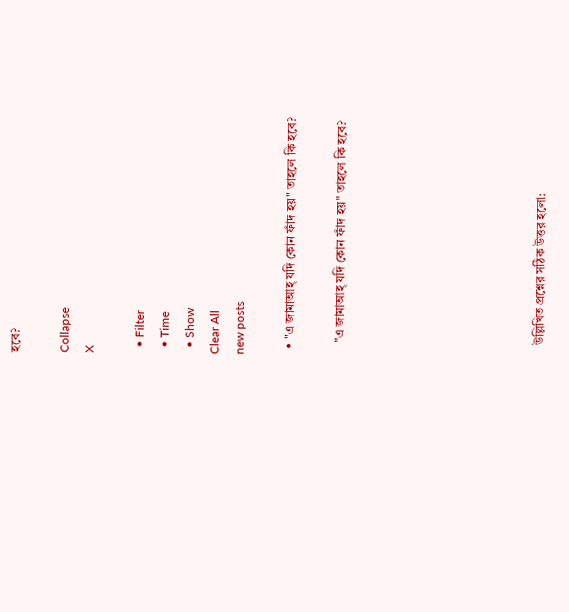হবে?

Collapse
X

  • Filter
  • Time
  • Show
Clear All
new posts

  • "এ জামাআহ্ যদি কোন ফাঁদ হয়" তাহলে কি হবে?

    "এ জামাআহ্ যদি কোন ফাঁদ হয়" তাহলে কি হবে?







    উল্লিখিত প্রশ্নের সঠিক উত্তর হলো: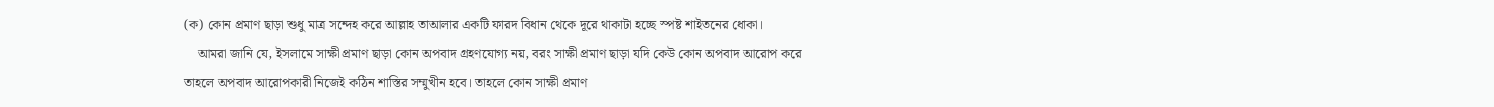(ক) কোন প্রমাণ ছাড়া শুধু মাত্র সন্দেহ করে আল্লাহ তাআলার একটি ফারদ বিধান থেকে দূরে থাকাটা হচ্ছে স্পষ্ট শাইতনের ধোকা।
    আমরা জানি যে, ইসলামে সাক্ষী প্রমাণ ছাড়া কোন অপবাদ গ্রহণযোগ্য নয়, বরং সাক্ষী প্রমাণ ছাড়া যদি কেউ কোন অপবাদ আরোপ করে তাহলে অপবাদ আরোপকারী নিজেই কঠিন শাস্তির সম্মুখীন হবে। তাহলে কোন সাক্ষী প্রমাণ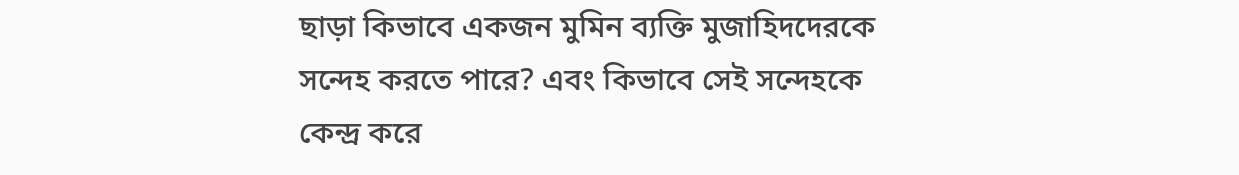ছাড়া কিভাবে একজন মুমিন ব্যক্তি মুজাহিদদেরকে সন্দেহ করতে পারে? এবং কিভাবে সেই সন্দেহকে কেন্দ্র করে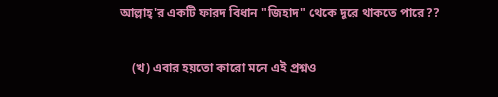আল্লাহ্'র একটি ফারদ বিধান "জিহাদ" থেকে দূরে থাকতে পারে??

    (খ) এবার হয়তো কারো মনে এই প্রশ্নও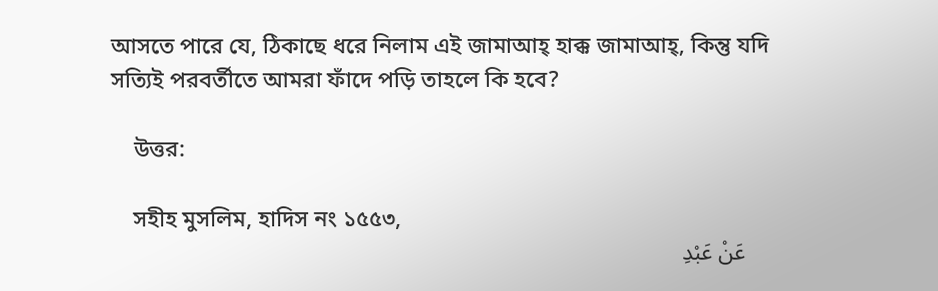আসতে পারে যে, ঠিকাছে ধরে নিলাম এই জামাআহ্ হাক্ক জামাআহ্, কিন্তু যদি সত্যিই পরবর্তীতে আমরা ফাঁদে পড়ি তাহলে কি হবে?

    উত্তর:

    সহীহ মুসলিম, হাদিস নং ১৫৫৩,
    عَنْ عَبْدِ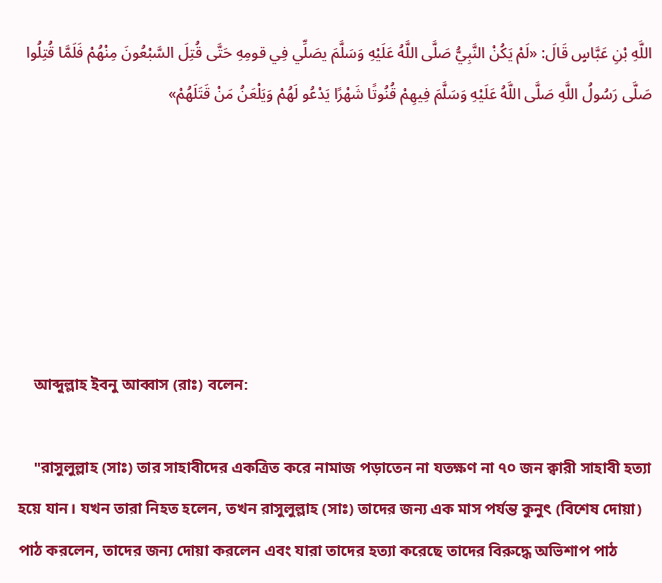اللَّهِ بْنِ عَبَّاسٍ قَالَ: «لَمْ يَكُنْ النَّبِيُّ صَلَّى اللَّهُ عَلَيْهِ وَسَلَّمَ يصَلِّي فِي قومِهِ حَتَّى قُتِلَ السَّبْعُونَ مِنْهُمْ فَلَمَّا قُتِلُوا صَلَّى رَسُولُ اللَّهِ صَلَّى اللَّهُ عَلَيْهِ وَسَلَّمَ فِيهِمْ قُنُوتًا شَهْرًا يَدْعُو لَهُمْ وَيَلْعَنُ مَنْ قَتَلَهُمْ»






    আব্দুল্লাহ ইবনু আব্বাস (রাঃ) বলেন:

    "রাসুলুল্লাহ (সাঃ) তার সাহাবীদের একত্রিত করে নামাজ পড়াতেন না যতক্ষণ না ৭০ জন ক্বারী সাহাবী হত্যা হয়ে যান। যখন তারা নিহত হলেন, তখন রাসুলুল্লাহ (সাঃ) তাদের জন্য এক মাস পর্যন্ত কুনুৎ (বিশেষ দোয়া) পাঠ করলেন, তাদের জন্য দোয়া করলেন এবং যারা তাদের হত্যা করেছে তাদের বিরুদ্ধে অভিশাপ পাঠ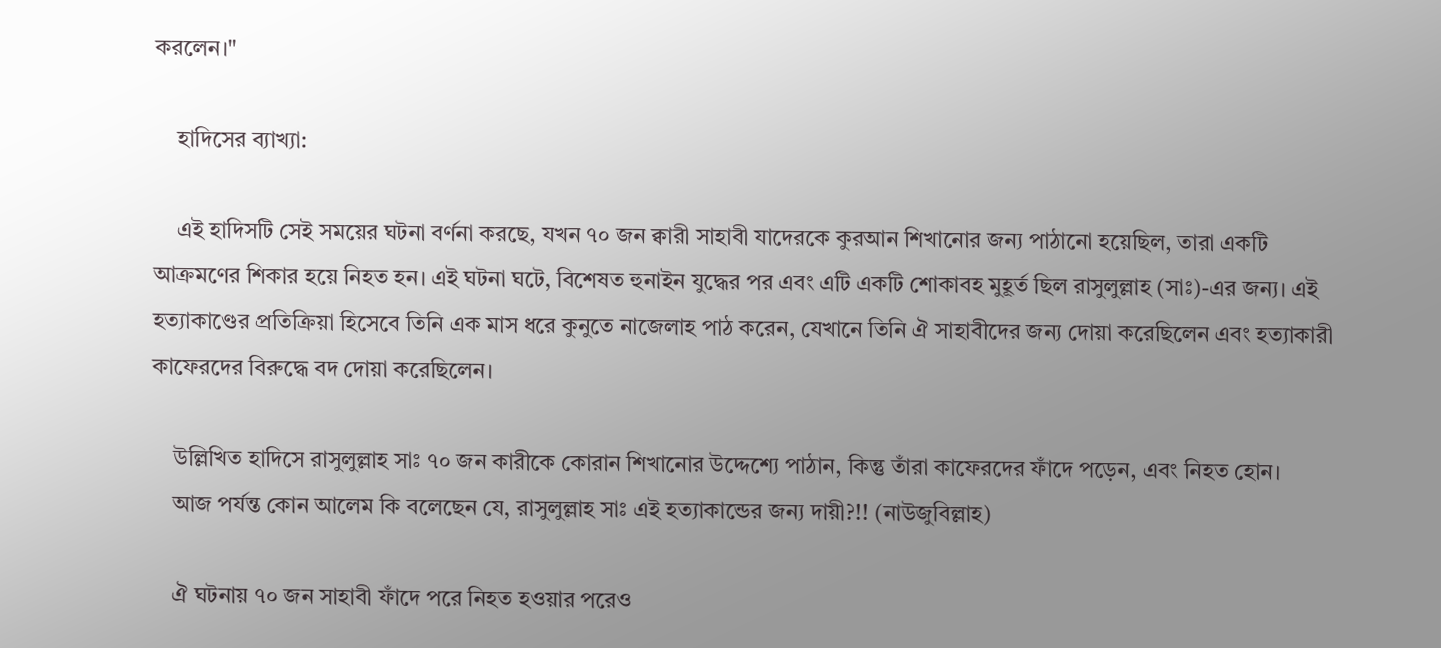করলেন।"

    হাদিসের ব্যাখ্যা:

    এই হাদিসটি সেই সময়ের ঘটনা বর্ণনা করছে, যখন ৭০ জন ক্বারী সাহাবী যাদেরকে কুরআন শিখানোর জন্য পাঠানো হয়েছিল, তারা একটি আক্রমণের শিকার হয়ে নিহত হন। এই ঘটনা ঘটে, বিশেষত হুনাইন যুদ্ধের পর এবং এটি একটি শোকাবহ মুহূর্ত ছিল রাসুলুল্লাহ (সাঃ)-এর জন্য। এই হত্যাকাণ্ডের প্রতিক্রিয়া হিসেবে তিনি এক মাস ধরে কুনুতে নাজেলাহ পাঠ করেন, যেখানে তিনি ঐ সাহাবীদের জন্য দোয়া করেছিলেন এবং হত্যাকারী কাফেরদের বিরুদ্ধে বদ দোয়া করেছিলেন।

    উল্লিখিত হাদিসে রাসুলুল্লাহ সাঃ ৭০ জন কারীকে কোরান শিখানোর উদ্দেশ্যে পাঠান, কিন্তু তাঁরা কাফেরদের ফাঁদে পড়েন, এবং নিহত হোন।
    আজ পর্যন্ত কোন আলেম কি বলেছেন যে, রাসুলুল্লাহ সাঃ এই হত্যাকান্ডের জন্য দায়ী?!! (নাউজুবিল্লাহ)

    ঐ ঘটনায় ৭০ জন সাহাবী ফাঁদে পরে নিহত হওয়ার পরেও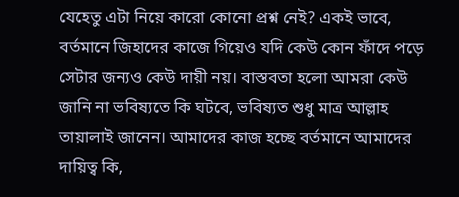যেহেতু এটা নিয়ে কারো কোনো প্রশ্ন নেই? একই ভাবে, বর্তমানে জিহাদের কাজে গিয়েও যদি কেউ কোন ফাঁদে পড়ে সেটার জন্যও কেউ দায়ী নয়। বাস্তবতা হলো আমরা কেউ জানি না ভবিষ্যতে কি ঘটবে, ভবিষ্যত শুধু মাত্র আল্লাহ তায়ালাই জানেন। আমাদের কাজ হচ্ছে বর্তমানে আমাদের দায়িত্ব কি,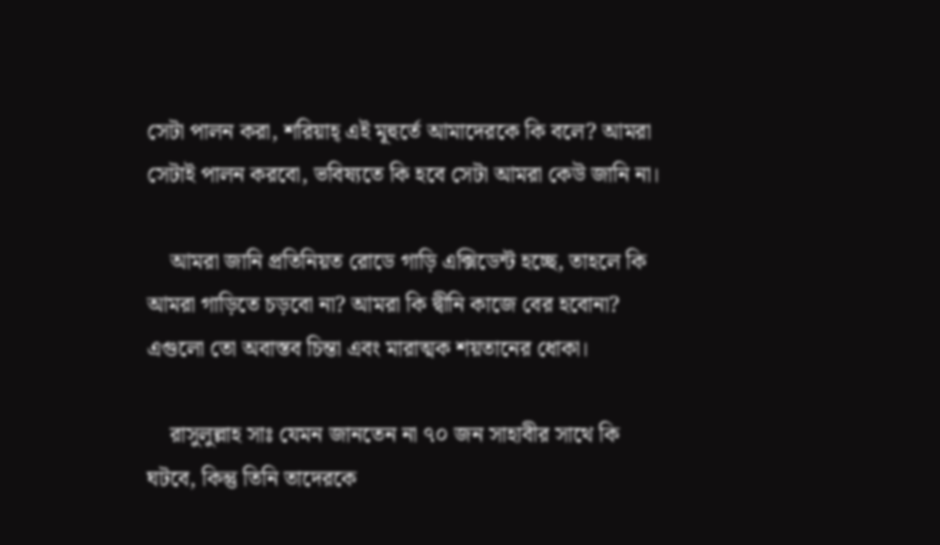সেটা পালন করা, শরিয়াহ্ এই মূহুর্তে আমাদেরকে কি বলে? আমরা সেটাই পালন করবো, ভবিষ্যতে কি হবে সেটা আমরা কেউ জানি না।

    আমরা জানি প্রতিনিয়ত রোডে গাড়ি এক্সিডেন্ট হচ্ছে, তাহলে কি আমরা গাড়িতে চড়বো না? আমরা কি দ্বীনি কাজে বের হবোনা? এগুলো তো অবাস্তব চিন্তা এবং মারাত্মক শয়তানের ধোকা।

    রাসুলুল্লাহ সাঃ যেমন জানতেন না ৭০ জন সাহাবীর সাথে কি ঘটবে, কিন্তু তিনি তাদেরকে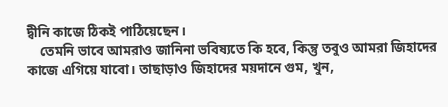দ্বীনি কাজে ঠিকই পাঠিয়েছেন।
    তেমনি ভাবে আমরাও জানিনা ভবিষ্যতে কি হবে, কিন্তু তবুও আমরা জিহাদের কাজে এগিয়ে যাবো। তাছাড়াও জিহাদের ময়দানে গুম, খুন,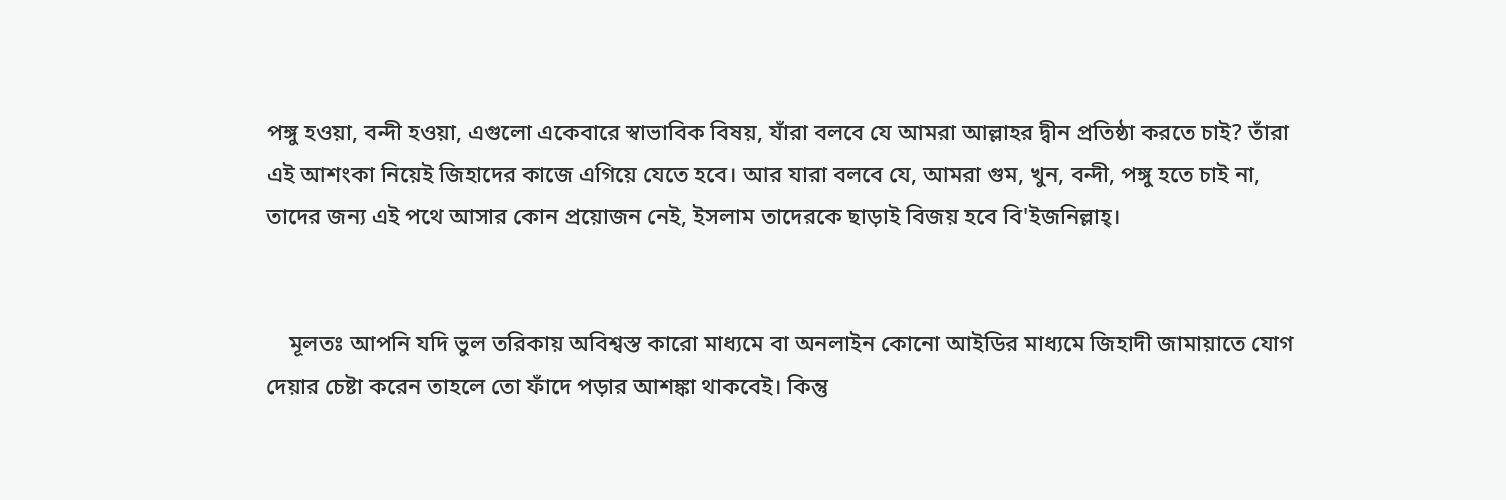পঙ্গু হওয়া, বন্দী হওয়া, এগুলো একেবারে স্বাভাবিক বিষয়, যাঁরা বলবে যে আমরা আল্লাহর দ্বীন প্রতিষ্ঠা করতে চাই? তাঁরা এই আশংকা নিয়েই জিহাদের কাজে এগিয়ে যেতে হবে। আর যারা বলবে যে, আমরা গুম, খুন, বন্দী, পঙ্গু হতে চাই না, তাদের জন্য এই পথে আসার কোন প্রয়োজন নেই, ইসলাম তাদেরকে ছাড়াই বিজয় হবে বি'ইজনিল্লাহ্।


    মূলতঃ আপনি যদি ভুল তরিকায় অবিশ্বস্ত কারো মাধ্যমে বা অনলাইন কোনো আইডির মাধ্যমে জিহাদী জামায়াতে যোগ দেয়ার চেষ্টা করেন তাহলে তো ফাঁদে পড়ার আশঙ্কা থাকবেই। কিন্তু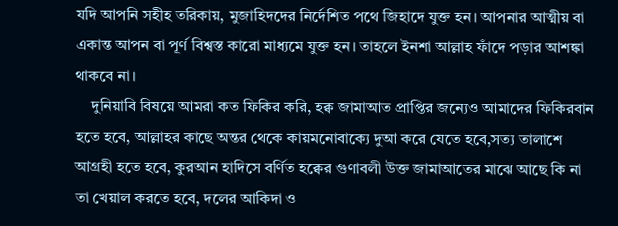যদি আপনি সহীহ তরিকায়, মুজাহিদদের নির্দেশিত পথে জিহাদে যুক্ত হন। আপনার আত্মীয় বা একান্ত আপন বা পূর্ণ বিশ্বস্ত কারো মাধ্যমে যুক্ত হন। তাহলে ইনশা আল্লাহ ফাঁদে পড়ার আশঙ্কা থাকবে না।
    দুনিয়াবি বিষয়ে আমরা কত ফিকির করি, হক্ব জামাআত প্রাপ্তির জন্যেও আমাদের ফিকিরবান হতে হবে, আল্লাহর কাছে অন্তর থেকে কায়মনোবাক্যে দুআ করে যেতে হবে,সত্য তালাশে আগ্রহী হতে হবে, কুরআন হাদিসে বর্ণিত হক্বের গুণাবলী উক্ত জামাআতের মাঝে আছে কি না তা খেয়াল করতে হবে, দলের আকিদা ও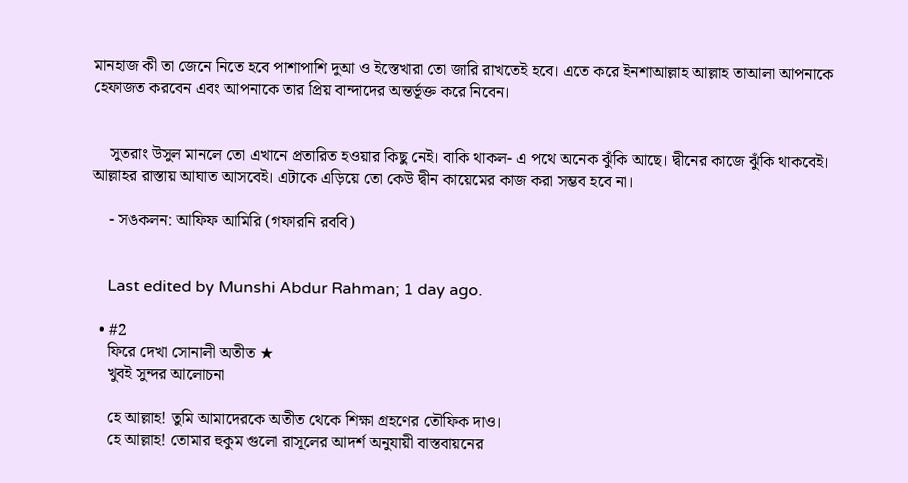মানহাজ কী তা জেনে নিতে হবে পাশাপাশি দুআ ও ইস্তেখারা তো জারি রাখতেই হবে। এতে করে ইনশাআল্লাহ আল্লাহ তাআলা আপনাকে হেফাজত করবেন এবং আপনাকে তার প্রিয় বান্দাদের অন্তর্ভূক্ত করে নিবেন।


    সুতরাং উসুল মানলে তো এখানে প্রতারিত হওয়ার কিছু নেই। বাকি থাকল- এ পথে অনেক ঝুঁকি আছে। দ্বীনের কাজে ঝুঁকি থাকবেই। আল্লাহর রাস্তায় আঘাত আসবেই। এটাকে এড়িয়ে তো কেউ দ্বীন কায়েমের কাজ করা সম্ভব হবে না।

    - সঙকলন: আফিফ আমিরি (গফারনি রববি)


    Last edited by Munshi Abdur Rahman; 1 day ago.

  • #2
    ফিরে দেখা সোনালী অতীত ★
    খুবই সুন্দর আলোচনা

    হে আল্লাহ! তুমি আমাদেরকে অতীত থেকে শিক্ষা গ্রহণের তৌফিক দাও।
    হে আল্লাহ! তোমার হুকুম গুলো রাসূলের আদর্শ অনুযায়ী বাস্তবায়নের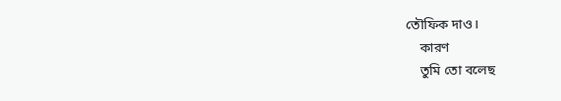তৌফিক দাও।
    কারণ
    তুমি তো বলেছ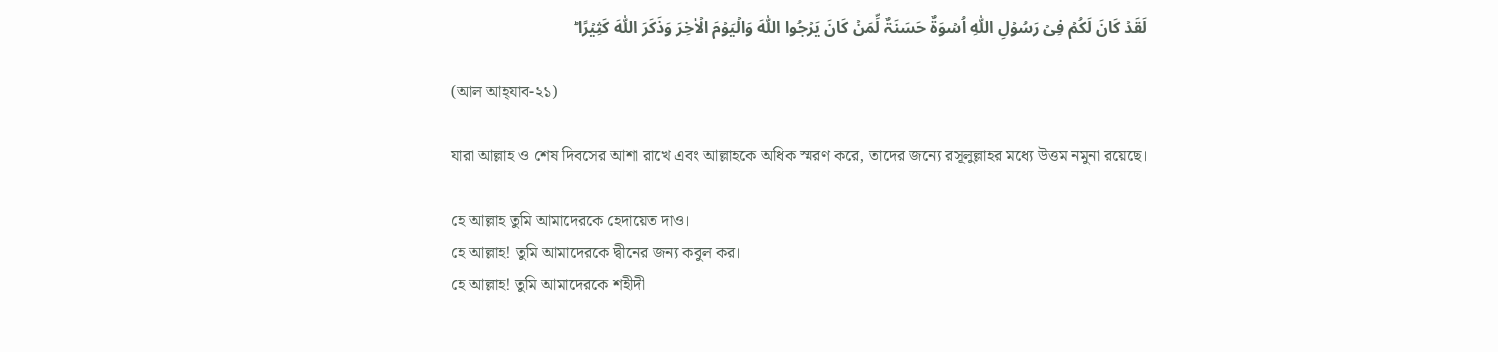لَقَدۡ کَانَ لَکُمۡ فِیۡ رَسُوۡلِ اللّٰہِ اُسۡوَۃٌ حَسَنَۃٌ لِّمَنۡ کَانَ یَرۡجُوا اللّٰہَ وَالۡیَوۡمَ الۡاٰخِرَ وَذَکَرَ اللّٰہَ کَثِیۡرًا ؕ

    (আল আহ্‌যাব-২১)

    যারা আল্লাহ ও শেষ দিবসের আশা রাখে এবং আল্লাহকে অধিক স্মরণ করে, তাদের জন্যে রসূলুল্লাহর মধ্যে উত্তম নমুনা রয়েছে।

    হে আল্লাহ তুমি আমাদেরকে হেদায়েত দাও।
    হে আল্লাহ! তুমি আমাদেরকে দ্বীনের জন্য কবুল কর।
    হে আল্লাহ! তুমি আমাদেরকে শহীদী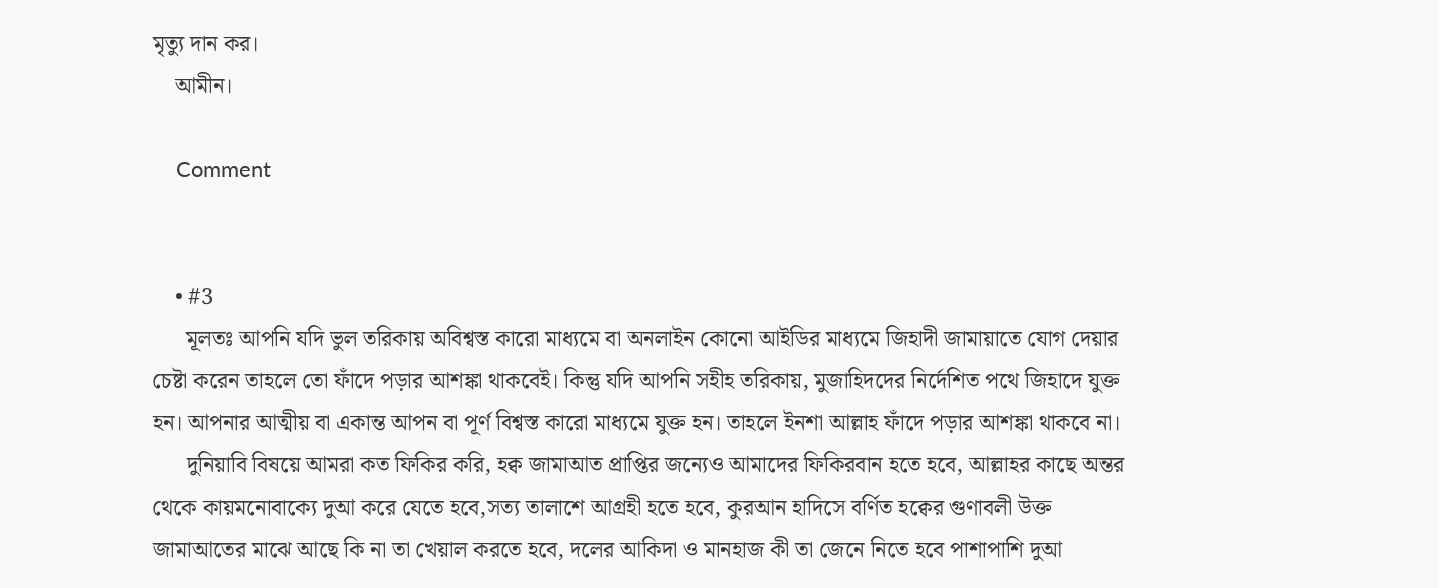মৃত্যু দান কর।
    আমীন।

    Comment


    • #3
      মূলতঃ আপনি যদি ভুল তরিকায় অবিশ্বস্ত কারো মাধ্যমে বা অনলাইন কোনো আইডির মাধ্যমে জিহাদী জামায়াতে যোগ দেয়ার চেষ্টা করেন তাহলে তো ফাঁদে পড়ার আশঙ্কা থাকবেই। কিন্তু যদি আপনি সহীহ তরিকায়, মুজাহিদদের নির্দেশিত পথে জিহাদে যুক্ত হন। আপনার আত্মীয় বা একান্ত আপন বা পূর্ণ বিশ্বস্ত কারো মাধ্যমে যুক্ত হন। তাহলে ইনশা আল্লাহ ফাঁদে পড়ার আশঙ্কা থাকবে না।
      দুনিয়াবি বিষয়ে আমরা কত ফিকির করি, হক্ব জামাআত প্রাপ্তির জন্যেও আমাদের ফিকিরবান হতে হবে, আল্লাহর কাছে অন্তর থেকে কায়মনোবাক্যে দুআ করে যেতে হবে,সত্য তালাশে আগ্রহী হতে হবে, কুরআন হাদিসে বর্ণিত হক্বের গুণাবলী উক্ত জামাআতের মাঝে আছে কি না তা খেয়াল করতে হবে, দলের আকিদা ও মানহাজ কী তা জেনে নিতে হবে পাশাপাশি দুআ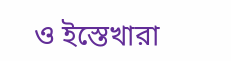ও ইস্তেখারা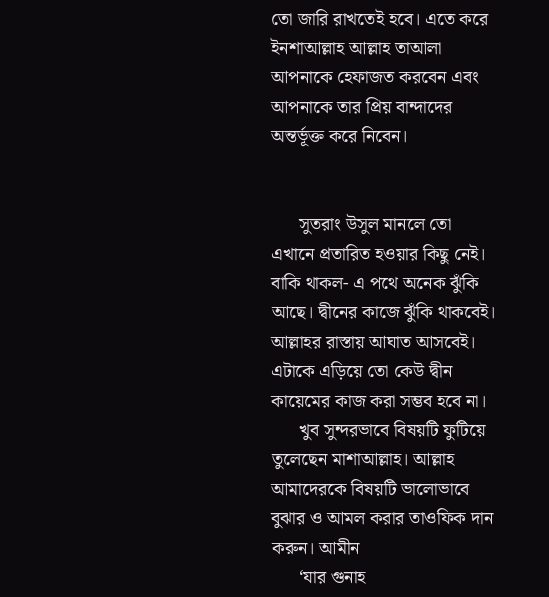তো জারি রাখতেই হবে। এতে করে ইনশাআল্লাহ আল্লাহ তাআলা আপনাকে হেফাজত করবেন এবং আপনাকে তার প্রিয় বান্দাদের অন্তর্ভূক্ত করে নিবেন।


      সুতরাং উসুল মানলে তো এখানে প্রতারিত হওয়ার কিছু নেই। বাকি থাকল- এ পথে অনেক ঝুঁকি আছে। দ্বীনের কাজে ঝুঁকি থাকবেই। আল্লাহর রাস্তায় আঘাত আসবেই। এটাকে এড়িয়ে তো কেউ দ্বীন কায়েমের কাজ করা সম্ভব হবে না।
      খুব সুন্দরভাবে বিষয়টি ফুটিয়ে তুলেছেন মাশাআল্লাহ। আল্লাহ আমাদেরকে বিষয়টি ভালোভাবে বুঝার ও আমল করার তাওফিক দান করুন। আমীন
      ‘যার গুনাহ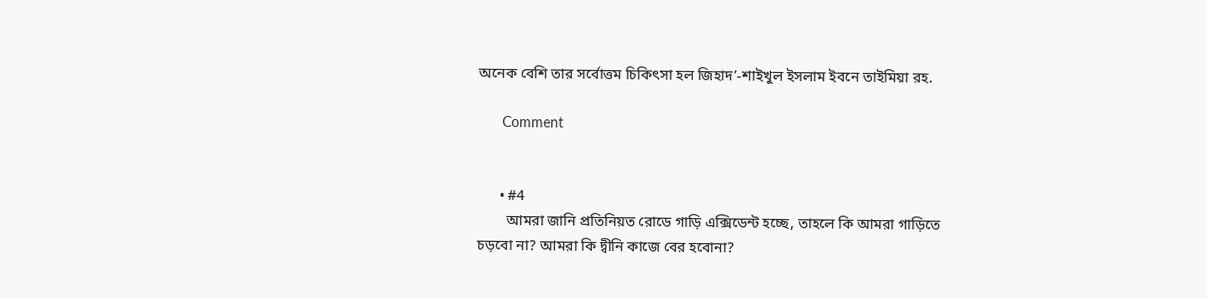অনেক বেশি তার সর্বোত্তম চিকিৎসা হল জিহাদ’-শাইখুল ইসলাম ইবনে তাইমিয়া রহ.

      Comment


      • #4
        আমরা জানি প্রতিনিয়ত রোডে গাড়ি এক্সিডেন্ট হচ্ছে, তাহলে কি আমরা গাড়িতে চড়বো না? আমরা কি দ্বীনি কাজে বের হবোনা?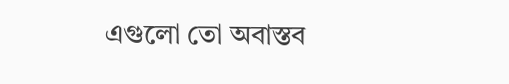এগুলো তো অবাস্তব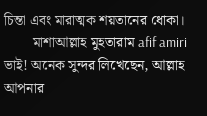চিন্তা এবং মারাত্মক শয়তানের ধোকা।
        মাশাআল্লাহ মুহতারাম afif amiri ভাই! অনেক সুন্দর লিখেছেন, আল্লাহ আপনার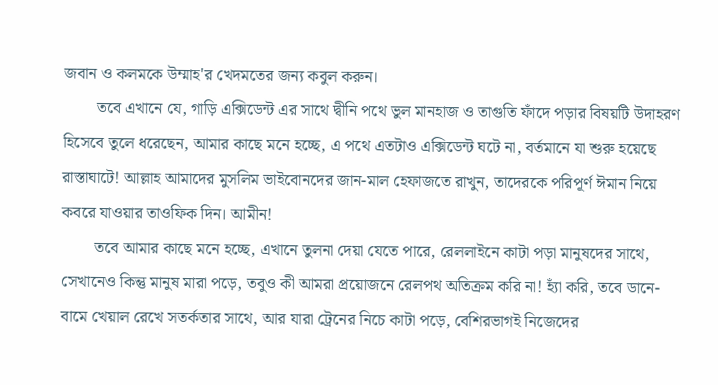জবান ও কলমকে উম্মাহ'র খেদমতের জন্য কবুল করুন।
        তবে এখানে যে, গাড়ি এক্সিডেন্ট এর সাথে দ্বীনি পথে ভুল মানহাজ ও তাগুতি ফাঁদে পড়ার বিষয়টি উদাহরণ হিসেবে তুলে ধরেছেন, আমার কাছে মনে হচ্ছে, এ পথে এতটাও এক্সিডেন্ট ঘটে না, বর্তমানে যা শুরু হয়েছে রাস্তাঘাটে! আল্লাহ আমাদের মুসলিম ভাইবোনদের জান-মাল হেফাজতে রাখুন, তাদেরকে পরিপূর্ণ ঈমান নিয়ে কবরে যাওয়ার তাওফিক দিন। আমীন!
        তবে আমার কাছে মনে হচ্ছে, এখানে তুলনা দেয়া যেতে পারে, রেললাইনে কাটা পড়া মানুষদের সাথে, সেখানেও কিন্তু মানুষ মারা পড়ে, তবুও কী আমরা প্রয়োজনে রেলপথ অতিক্রম করি না! হ্যাঁ করি, তবে ডানে-বামে খেয়াল রেখে সতর্কতার সাথে, আর যারা ট্রেনের নিচে কাটা পড়ে, বেশিরভাগই নিজেদের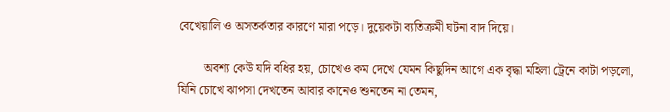বেখেয়ালি ও অসতর্কতার কারণে মারা পড়ে। দুয়েকটা ব্যতিক্রমী ঘটনা বাদ দিয়ে।

        অবশ্য কেউ যদি বধির হয়, চোখেও কম দেখে যেমন কিছুদিন আগে এক বৃদ্ধা মহিলা ট্রেনে কাটা পড়লো, যিনি চোখে ঝাপসা দেখতেন আবার কানেও শুনতেন না তেমন,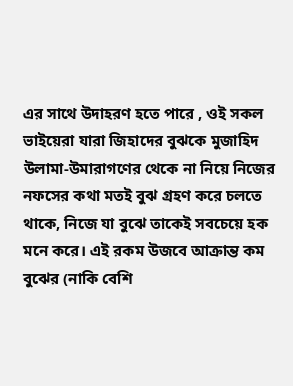এর সাথে উদাহরণ হতে পারে , ওই সকল ভাইয়েরা যারা জিহাদের বুঝকে মুজাহিদ উলামা-উমারাগণের থেকে না নিয়ে নিজের নফসের কথা মতই বুঝ গ্রহণ করে চলতে থাকে, নিজে যা বুঝে তাকেই সবচেয়ে হক মনে করে। এই রকম উজবে আক্রান্ত কম বুঝের (নাকি বেশি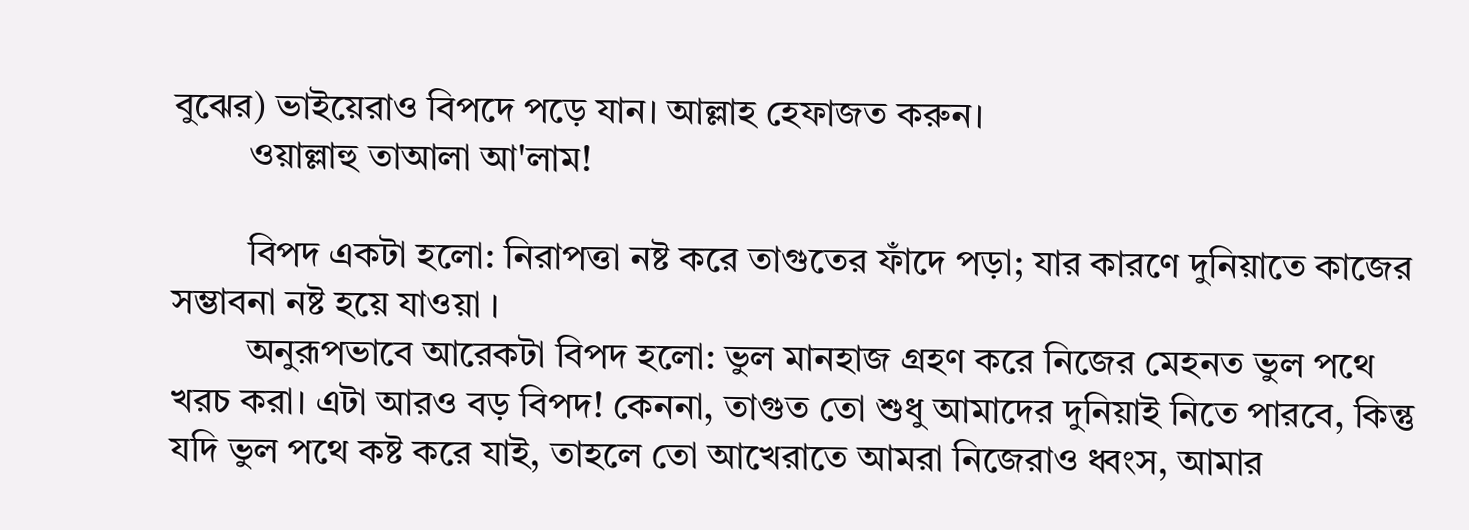বুঝের) ভাইয়েরাও বিপদে পড়ে যান। আল্লাহ হেফাজত করুন।
        ওয়াল্লাহু তাআলা আ'লাম!

        বিপদ একটা হলো: নিরাপত্তা নষ্ট করে তাগুতের ফাঁদে পড়া; যার কারণে দুনিয়াতে কাজের সম্ভাবনা নষ্ট হয়ে যাওয়া ।
        অনুরূপভাবে আরেকটা বিপদ হলো: ভুল মানহাজ গ্রহণ করে নিজের মেহনত ভুল পথে খরচ করা। এটা আরও বড় বিপদ! কেননা, তাগুত তো শুধু আমাদের দুনিয়াই নিতে পারবে, কিন্তু যদি ভুল পথে কষ্ট করে যাই, তাহলে তো আখেরাতে আমরা নিজেরাও ধ্বংস, আমার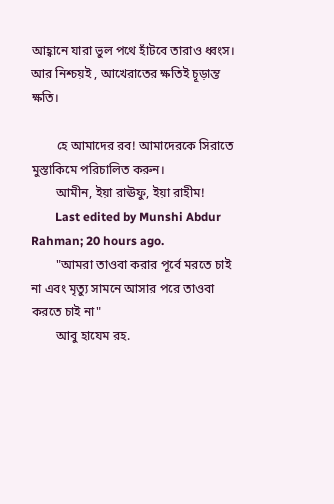আহ্বানে যারা ভুল পথে হাঁটবে তারাও ধ্বংস। আর নিশ্চয়ই , আখেরাতের ক্ষতিই চূড়ান্ত ক্ষতি।

        হে আমাদের রব! আমাদেরকে সিরাতে মুস্তাকিমে পরিচালিত করুন।
        আমীন, ইয়া রাঊফু, ইয়া রাহীম!
        Last edited by Munshi Abdur Rahman; 20 hours ago.
        "আমরা তাওবা করার পূর্বে মরতে চাই না এবং মৃত্যু সামনে আসার পরে তাওবা করতে চাই না"
        আবু হাযেম রহ.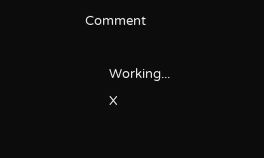Comment

        Working...
        X